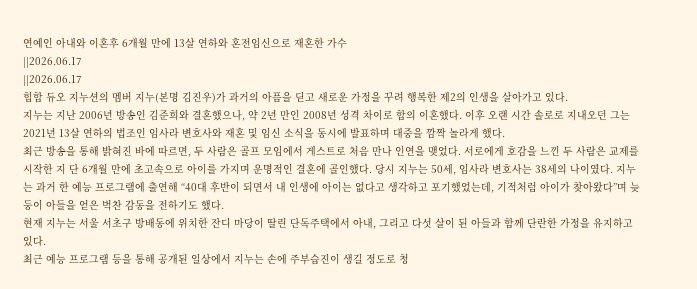연예인 아내와 이혼후 6개월 만에 13살 연하와 혼전임신으로 재혼한 가수
||2026.06.17
||2026.06.17
힙합 듀오 지누션의 멤버 지누(본명 김진우)가 과거의 아픔을 딛고 새로운 가정을 꾸려 행복한 제2의 인생을 살아가고 있다.
지누는 지난 2006년 방송인 김준희와 결혼했으나, 약 2년 만인 2008년 성격 차이로 합의 이혼했다. 이후 오랜 시간 솔로로 지내오던 그는 2021년 13살 연하의 법조인 임사라 변호사와 재혼 및 임신 소식을 동시에 발표하며 대중을 깜짝 놀라게 했다.
최근 방송을 통해 밝혀진 바에 따르면, 두 사람은 골프 모임에서 게스트로 처음 만나 인연을 맺었다. 서로에게 호감을 느낀 두 사람은 교제를 시작한 지 단 6개월 만에 초고속으로 아이를 가지며 운명적인 결혼에 골인했다. 당시 지누는 50세, 임사라 변호사는 38세의 나이였다. 지누는 과거 한 예능 프로그램에 출연해 “40대 후반이 되면서 내 인생에 아이는 없다고 생각하고 포기했었는데, 기적처럼 아이가 찾아왔다”며 늦둥이 아들을 얻은 벅찬 감동을 전하기도 했다.
현재 지누는 서울 서초구 방배동에 위치한 잔디 마당이 딸린 단독주택에서 아내, 그리고 다섯 살이 된 아들과 함께 단란한 가정을 유지하고 있다.
최근 예능 프로그램 등을 통해 공개된 일상에서 지누는 손에 주부습진이 생길 정도로 청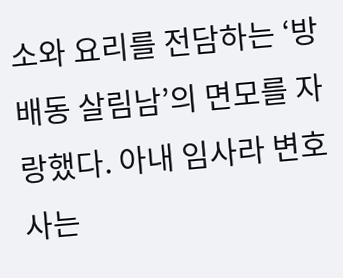소와 요리를 전담하는 ‘방배동 살림남’의 면모를 자랑했다. 아내 임사라 변호사는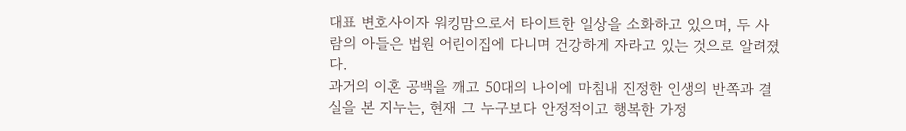대표 변호사이자 워킹맘으로서 타이트한 일상을 소화하고 있으며, 두 사람의 아들은 법원 어린이집에 다니며 건강하게 자라고 있는 것으로 알려졌다.
과거의 이혼 공백을 깨고 50대의 나이에 마침내 진정한 인생의 반쪽과 결실을 본 지누는, 현재 그 누구보다 안정적이고 행복한 가정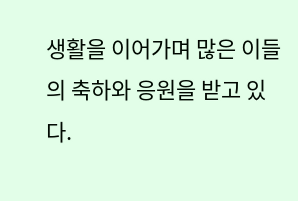생활을 이어가며 많은 이들의 축하와 응원을 받고 있다.